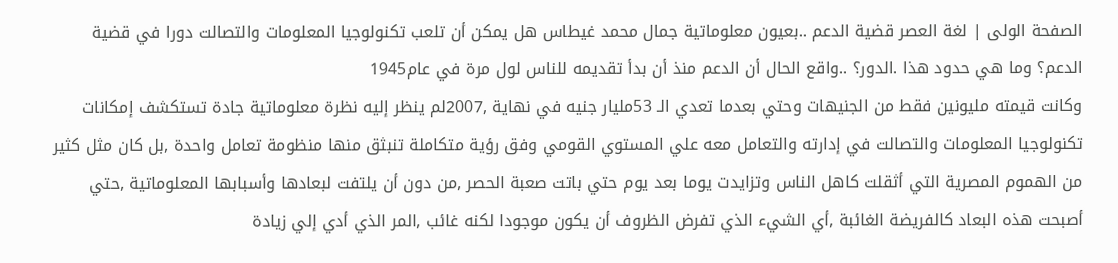الصفحة الولى | لغة العصر قضية الدعم ..بعيون معلوماتية جمال محمد غيطاس هل يمكن أن تلعب تكنولوجيا المعلومات والتصالت دورا في قضية الدعم؟ وما هي حدود هذا .الدور؟ ..واقع الحال أن الدعم منذ أن بدأ تقديمه للناس لول مرة في عام1945
وكانت قيمته مليونين فقط من الجنيهات وحتي بعدما تعدي الـ 53مليار جنيه في نهاية ,2007لم ينظر إليه نظرة معلوماتية جادة تستكشف إمكانات تكنولوجيا المعلومات والتصالت في إدارته والتعامل معه علي المستوي القومي وفق رؤية متكاملة تنبثق منها منظومة تعامل واحدة ,بل كان مثل كثير من الهموم المصرية التي أثقلت كاهل الناس وتزايدت يوما بعد يوم حتي باتت صعبة الحصر ,من دون أن يلتفت لبعادها وأسبابها المعلوماتية ,حتي أصبحت هذه البعاد كالفريضة الغائبة ,أي الشيء الذي تفرض الظروف أن يكون موجودا لكنه غائب ,المر الذي أدي إلي زيادة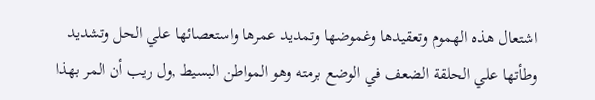اشتعال هذه الهموم وتعقيدها وغموضها وتمديد عمرها واستعصائها علي الحل وتشديد وطأتها علي الحلقة الضعف في الوضع برمته وهو المواطن البسيط ,ول ريب أن المر بهذا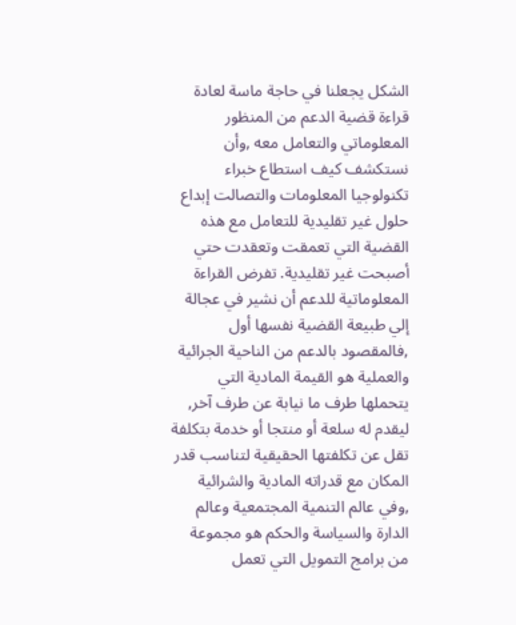الشكل يجعلنا في حاجة ماسة لعادة قراءة قضية الدعم من المنظور المعلوماتي والتعامل معه ,وأن نستكشف كيف استطاع خبراء تكنولوجيا المعلومات والتصالت إبداع حلول غير تقليدية للتعامل مع هذه القضية التي تعمقت وتعقدت حتي أصبحت غير تقليدية. تفرض القراءة المعلوماتية للدعم أن نشير في عجالة إلي طبيعة القضية نفسها أول ,فالمقصود بالدعم من الناحية الجرائية والعملية هو القيمة المادية التي يتحملها طرف ما نيابة عن طرف آخر, ليقدم له سلعة أو منتجا أو خدمة بتكلفة تقل عن تكلفتها الحقيقية لتناسب قدر المكان مع قدراته المادية والشرائية ,وفي عالم التنمية المجتمعية وعالم الدارة والسياسة والحكم هو مجموعة من برامج التمويل التي تعمل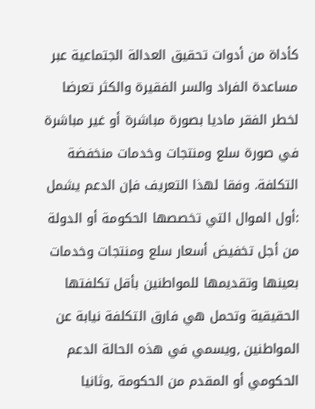كأداة من أدوات تحقيق العدالة الجتماعية عبر مساعدة الفراد والسر الفقيرة والكثر تعرضا لخطر الفقر ماديا بصورة مباشرة أو غير مباشرة في صورة سلع ومنتجات وخدمات منخفضة التكلفة. وفقا لهذا التعريف فإن الدعم يشمل :أول الموال التي تخصصها الحكومة أو الدولة من أجل تخفيض أسعار سلع ومنتجات وخدمات بعينها وتقديمها للمواطنين بأقل تكلفتها الحقيقية وتحمل هي فارق التكلفة نيابة عن المواطنين ,ويسمي في هذه الحالة الدعم الحكومي أو المقدم من الحكومة ,وثانيا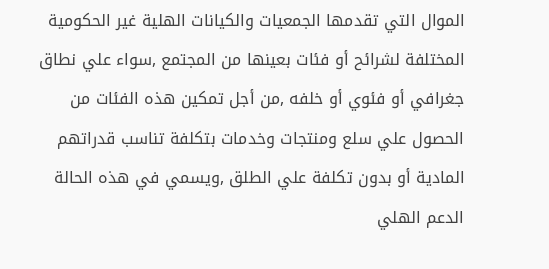الموال التي تقدمها الجمعيات والكيانات الهلية غير الحكومية المختلفة لشرائح أو فئات بعينها من المجتمع ,سواء علي نطاق جغرافي أو فئوي أو خلفه ,من أجل تمكين هذه الفئات من الحصول علي سلع ومنتجات وخدمات بتكلفة تناسب قدراتهم المادية أو بدون تكلفة علي الطلق ,ويسمي في هذه الحالة الدعم الهلي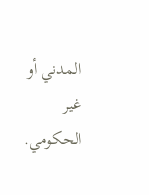المدني أو غير الحكومي.